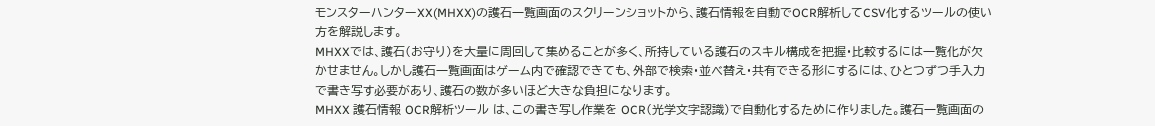モンスターハンターXX(MHXX)の護石一覧画面のスクリーンショットから、護石情報を自動でOCR解析してCSV化するツールの使い方を解説します。
MHXXでは、護石(お守り)を大量に周回して集めることが多く、所持している護石のスキル構成を把握・比較するには一覧化が欠かせません。しかし護石一覧画面はゲーム内で確認できても、外部で検索・並べ替え・共有できる形にするには、ひとつずつ手入力で書き写す必要があり、護石の数が多いほど大きな負担になります。
MHXX 護石情報 OCR解析ツール は、この書き写し作業を OCR(光学文字認識)で自動化するために作りました。護石一覧画面の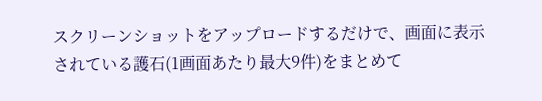スクリーンショットをアップロードするだけで、画面に表示されている護石(1画面あたり最大9件)をまとめて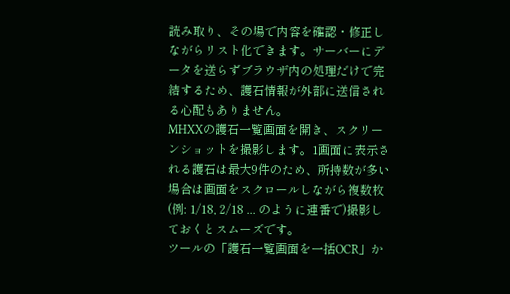読み取り、その場で内容を確認・修正しながらリスト化できます。サーバーにデータを送らずブラウザ内の処理だけで完結するため、護石情報が外部に送信される心配もありません。
MHXXの護石一覧画面を開き、スクリーンショットを撮影します。1画面に表示される護石は最大9件のため、所持数が多い場合は画面をスクロールしながら複数枚(例: 1/18, 2/18 ... のように連番で)撮影しておくとスムーズです。
ツールの「護石一覧画面を一括OCR」か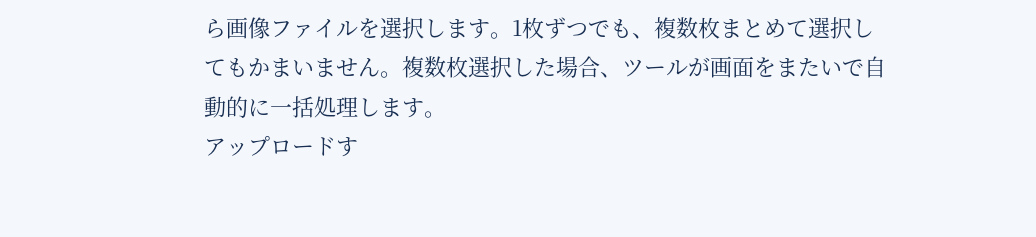ら画像ファイルを選択します。1枚ずつでも、複数枚まとめて選択してもかまいません。複数枚選択した場合、ツールが画面をまたいで自動的に一括処理します。
アップロードす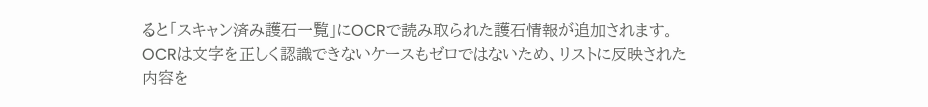ると「スキャン済み護石一覧」にOCRで読み取られた護石情報が追加されます。OCRは文字を正しく認識できないケースもゼロではないため、リストに反映された内容を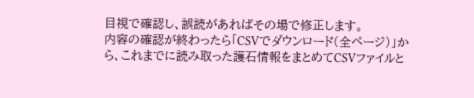目視で確認し、誤読があればその場で修正します。
内容の確認が終わったら「CSVでダウンロード(全ページ)」から、これまでに読み取った護石情報をまとめてCSVファイルと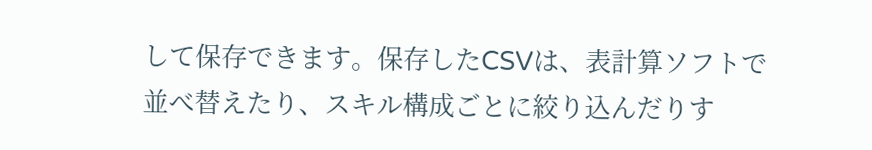して保存できます。保存したCSVは、表計算ソフトで並べ替えたり、スキル構成ごとに絞り込んだりす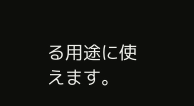る用途に使えます。